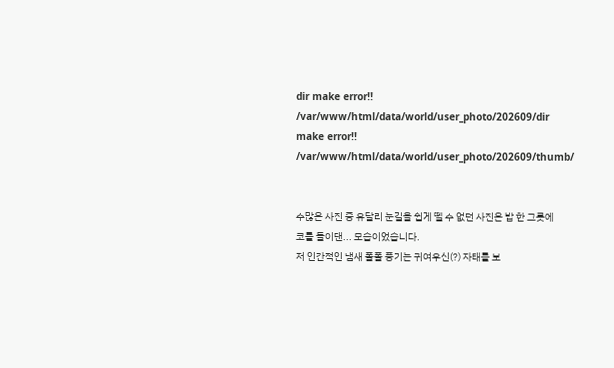dir make error!! /var/www/html/data/world/user_photo/202609/dir make error!! /var/www/html/data/world/user_photo/202609/thumb/


수많은 사진 중 유달리 눈길을 쉽게 뗄 수 없던 사진은 밥 한 그릇에 코를 들이댄... 모습이었습니다.
저 인간적인 냄새 폴폴 풍기는 귀여우신(?) 자태를 보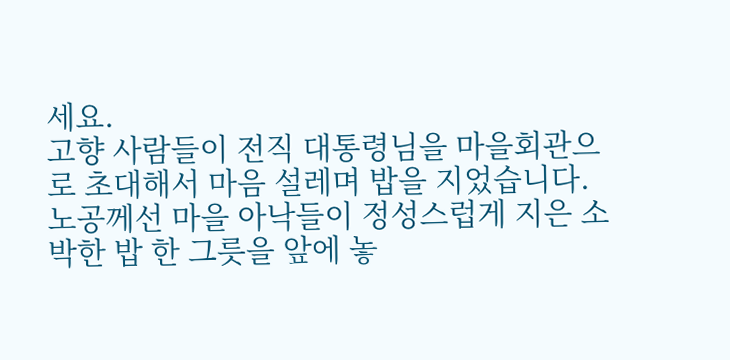세요.
고향 사람들이 전직 대통령님을 마을회관으로 초대해서 마음 설레며 밥을 지었습니다.
노공께선 마을 아낙들이 정성스럽게 지은 소박한 밥 한 그릇을 앞에 놓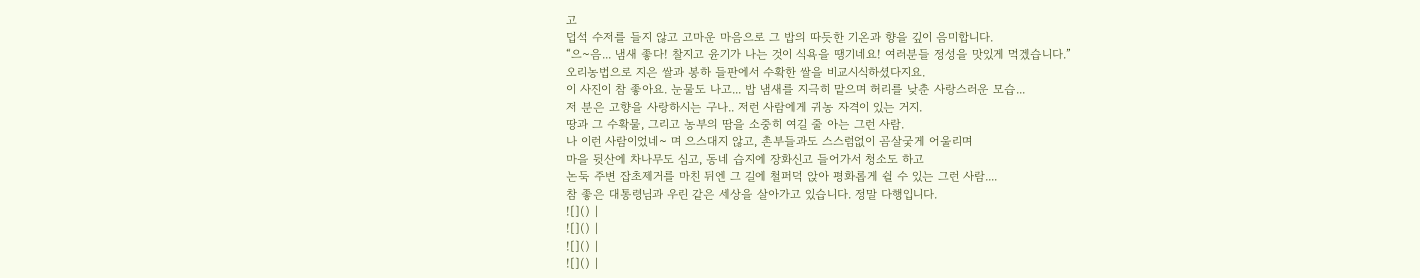고
덥석 수저를 들지 않고 고마운 마음으로 그 밥의 따듯한 기온과 향을 깊이 음미합니다.
“으~음... 냄새 좋다! 찰지고 윤기가 나는 것이 식욕을 땡기네요! 여러분들 정성을 맛있게 먹겠습니다.”
오리농법으로 지은 쌀과 봉하 들판에서 수확한 쌀을 비교시식하셨다지요.
이 사진이 참 좋아요. 눈물도 나고... 밥 냄새를 지극히 맡으며 허리를 낮춘 사랑스러운 모습...
저 분은 고향을 사랑하시는 구나.. 저런 사람에게 귀농 자격이 있는 거지.
땅과 그 수확물, 그리고 농부의 땀을 소중히 여길 줄 아는 그런 사람.
나 이런 사람이었네~ 며 으스대지 않고, 촌부들과도 스스럼없이 곰살궂게 어울리며
마을 뒷산에 차나무도 심고, 동네 습지에 장화신고 들어가서 청소도 하고
논둑 주변 잡초제거를 마친 뒤엔 그 길에 철퍼덕 앉아 평화롭게 쉴 수 있는 그런 사람....
참 좋은 대통령님과 우린 같은 세상을 살아가고 있습니다. 정말 다행입니다.
![]() |
![]() |
![]() |
![]() |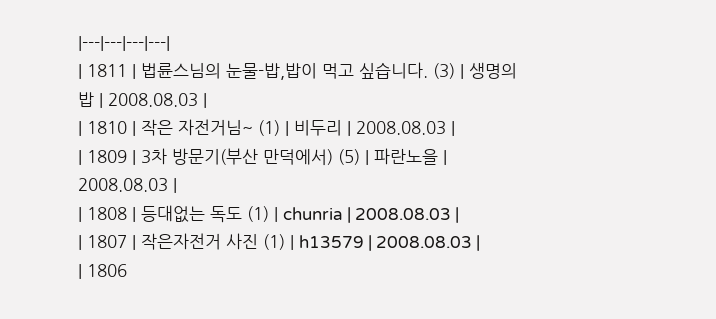|---|---|---|---|
| 1811 | 법륜스님의 눈물-밥,밥이 먹고 싶습니다. (3) | 생명의 밥 | 2008.08.03 |
| 1810 | 작은 자전거님~ (1) | 비두리 | 2008.08.03 |
| 1809 | 3차 방문기(부산 만덕에서) (5) | 파란노을 | 2008.08.03 |
| 1808 | 등대없는 독도 (1) | chunria | 2008.08.03 |
| 1807 | 작은자전거 사진 (1) | h13579 | 2008.08.03 |
| 1806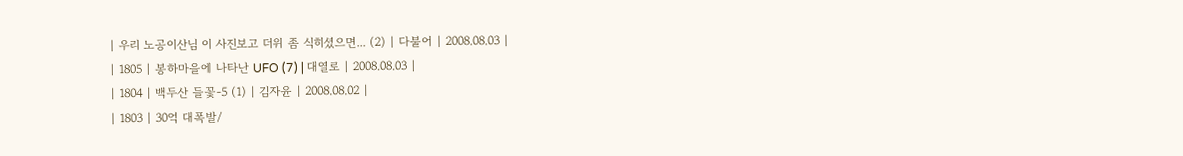| 우리 노공이산님 이 사진보고 더위 좀 식히셨으면... (2) | 다불어 | 2008.08.03 |
| 1805 | 봉하마을에 나타난 UFO (7) | 대열로 | 2008.08.03 |
| 1804 | 백두산 들꽃-5 (1) | 김자윤 | 2008.08.02 |
| 1803 | 30억 대폭발/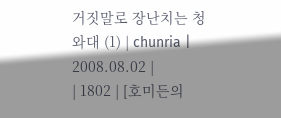거짓말로 장난치는 청와대 (1) | chunria | 2008.08.02 |
| 1802 | [호미든의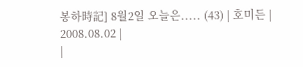봉하時記] 8월2일 오늘은..... (43) | 호미든 | 2008.08.02 |
|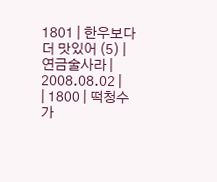1801 | 한우보다 더 맛있어 (5) | 연금술사라 | 2008.08.02 |
| 1800 | 떡청수가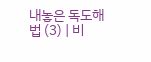내놓은 독도해법 (3) | 비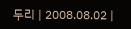두리 | 2008.08.02 |